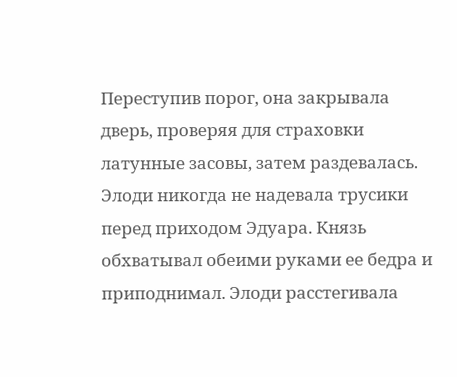Переступив порог, она закрывала дверь, проверяя для страховки латунные засовы, затем раздевалась. Элоди никогда не надевала трусики перед приходом Эдуара. Князь обхватывал обеими руками ее бедра и приподнимал. Элоди расстегивала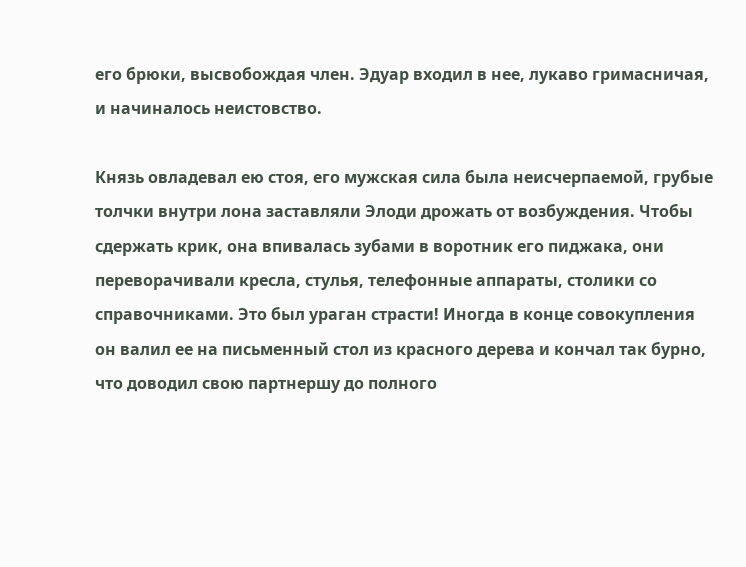его брюки, высвобождая член. Эдуар входил в нее, лукаво гримасничая, и начиналось неистовство.

Князь овладевал ею стоя, его мужская сила была неисчерпаемой, грубые толчки внутри лона заставляли Элоди дрожать от возбуждения. Чтобы сдержать крик, она впивалась зубами в воротник его пиджака, они переворачивали кресла, стулья, телефонные аппараты, столики со справочниками. Это был ураган страсти! Иногда в конце совокупления он валил ее на письменный стол из красного дерева и кончал так бурно, что доводил свою партнершу до полного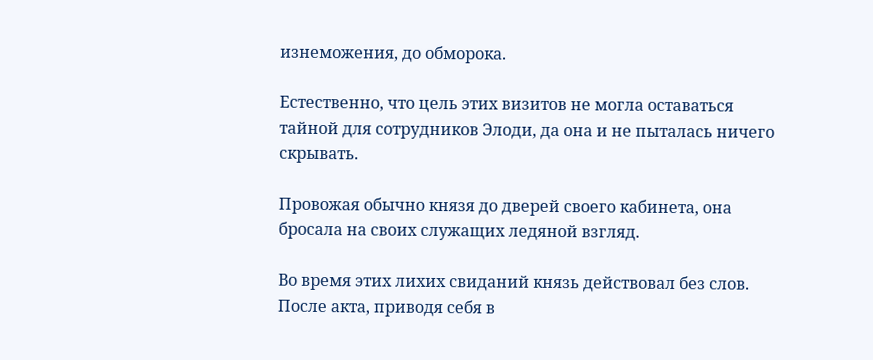изнеможения, до обморока.

Естественно, что цель этих визитов не могла оставаться тайной для сотрудников Элоди, да она и не пыталась ничего скрывать.

Провожая обычно князя до дверей своего кабинета, она бросала на своих служащих ледяной взгляд.

Во время этих лихих свиданий князь действовал без слов. После акта, приводя себя в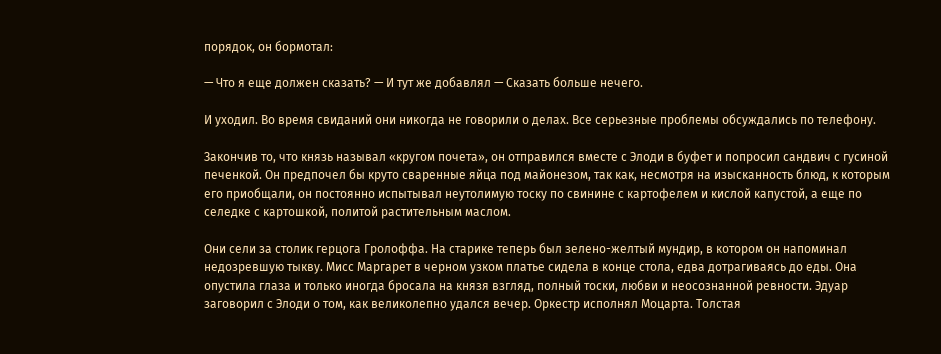порядок, он бормотал:

— Что я еще должен сказать? — И тут же добавлял — Сказать больше нечего.

И уходил. Во время свиданий они никогда не говорили о делах. Все серьезные проблемы обсуждались по телефону.

Закончив то, что князь называл «кругом почета», он отправился вместе с Элоди в буфет и попросил сандвич с гусиной печенкой. Он предпочел бы круто сваренные яйца под майонезом, так как, несмотря на изысканность блюд, к которым его приобщали, он постоянно испытывал неутолимую тоску по свинине с картофелем и кислой капустой, а еще по селедке с картошкой, политой растительным маслом.

Они сели за столик герцога Гролоффа. На старике теперь был зелено-желтый мундир, в котором он напоминал недозревшую тыкву. Мисс Маргарет в черном узком платье сидела в конце стола, едва дотрагиваясь до еды. Она опустила глаза и только иногда бросала на князя взгляд, полный тоски, любви и неосознанной ревности. Эдуар заговорил с Элоди о том, как великолепно удался вечер. Оркестр исполнял Моцарта. Толстая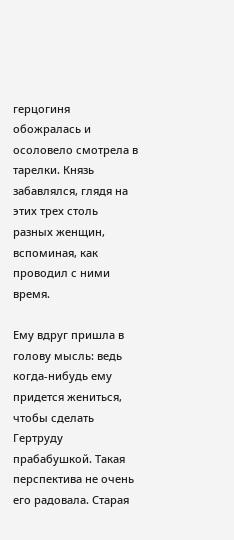герцогиня обожралась и осоловело смотрела в тарелки. Князь забавлялся, глядя на этих трех столь разных женщин, вспоминая, как проводил с ними время.

Ему вдруг пришла в голову мысль: ведь когда-нибудь ему придется жениться, чтобы сделать Гертруду прабабушкой. Такая перспектива не очень его радовала. Старая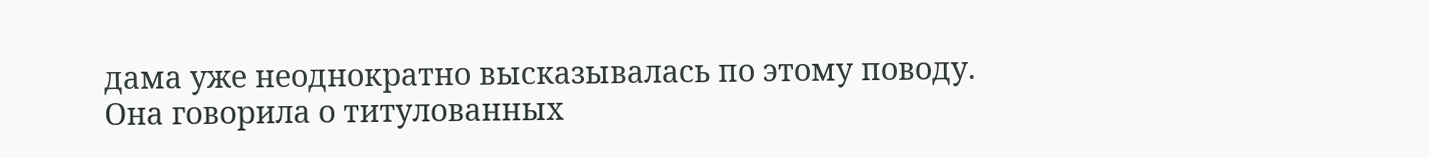дама уже неоднократно высказывалась по этому поводу. Она говорила о титулованных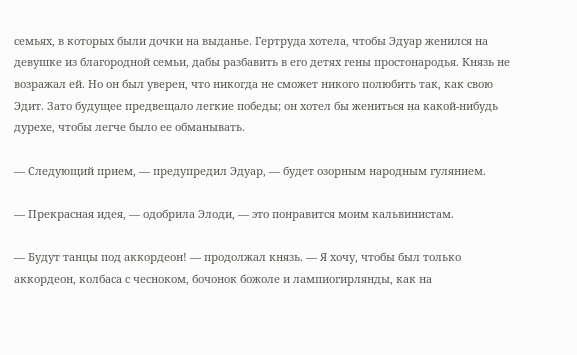семьях, в которых были дочки на выданье. Гертруда хотела, чтобы Эдуар женился на девушке из благородной семьи, дабы разбавить в его детях гены простонародья. Князь не возражал ей. Но он был уверен, что никогда не сможет никого полюбить так, как свою Эдит. Зато будущее предвещало легкие победы; он хотел бы жениться на какой-нибудь дурехе, чтобы легче было ее обманывать.

— Следующий прием, — предупредил Эдуар, — будет озорным народным гулянием.

— Прекрасная идея, — одобрила Элоди, — это понравится моим кальвинистам.

— Будут танцы под аккордеон! — продолжал князь. — Я хочу, чтобы был только аккордеон, колбаса с чесноком, бочонок божоле и лампиогирлянды, как на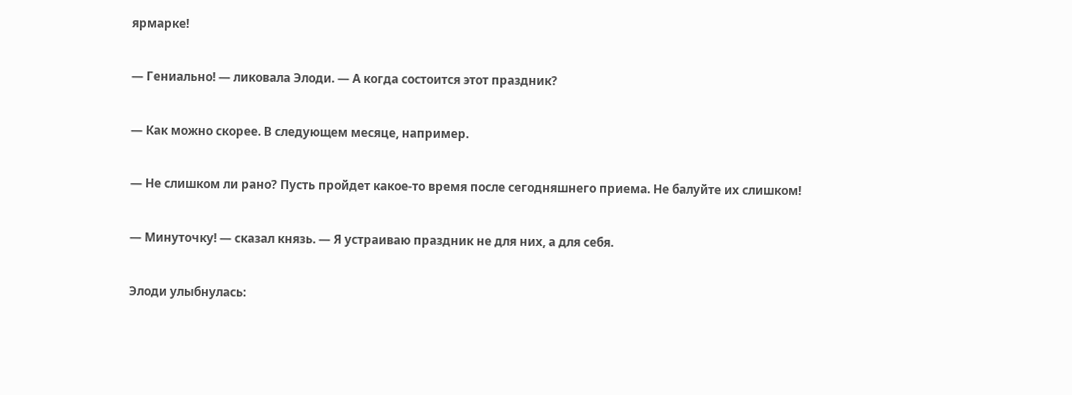ярмарке!

— Гениально! — ликовала Элоди. — А когда состоится этот праздник?

— Как можно скорее. В следующем месяце, например.

— Не слишком ли рано? Пусть пройдет какое-то время после сегодняшнего приема. Не балуйте их слишком!

— Минуточку! — сказал князь. — Я устраиваю праздник не для них, а для себя.

Элоди улыбнулась: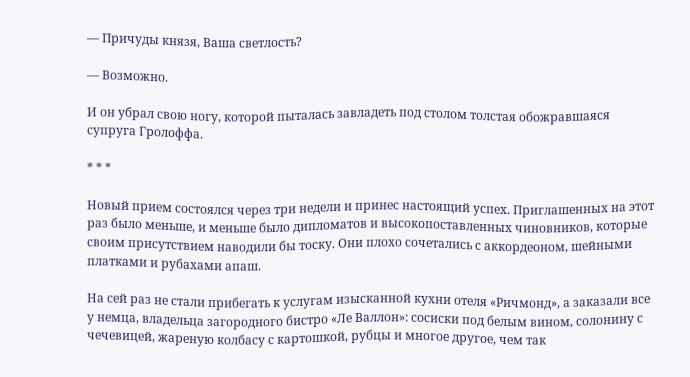— Причуды князя, Ваша светлость?

— Возможно.

И он убрал свою ногу, которой пыталась завладеть под столом толстая обожравшаяся супруга Гролоффа.

* * *

Новый прием состоялся через три недели и принес настоящий успех. Приглашенных на этот раз было меньше, и меньше было дипломатов и высокопоставленных чиновников, которые своим присутствием наводили бы тоску. Они плохо сочетались с аккордеоном, шейными платками и рубахами апаш.

На сей раз не стали прибегать к услугам изысканной кухни отеля «Ричмонд», а заказали все у немца, владельца загородного бистро «Ле Валлон»: сосиски под белым вином, солонину с чечевицей, жареную колбасу с картошкой, рубцы и многое другое, чем так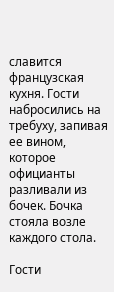славится французская кухня. Гости набросились на требуху, запивая ее вином, которое официанты разливали из бочек. Бочка стояла возле каждого стола.

Гости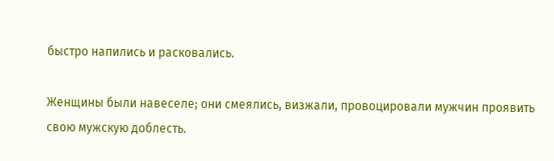быстро напились и расковались.

Женщины были навеселе; они смеялись, визжали, провоцировали мужчин проявить свою мужскую доблесть.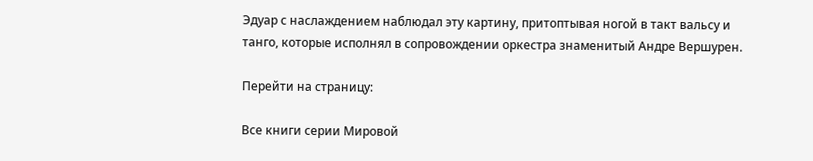Эдуар с наслаждением наблюдал эту картину, притоптывая ногой в такт вальсу и танго, которые исполнял в сопровождении оркестра знаменитый Андре Вершурен.

Перейти на страницу:

Все книги серии Мировой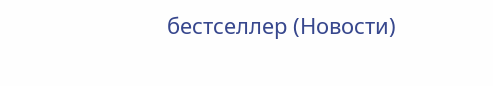бестселлер (Новости)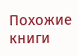Похожие книги